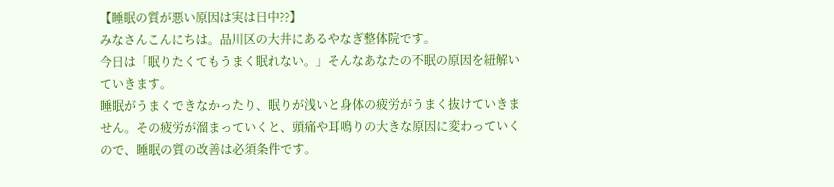【睡眠の質が悪い原因は実は日中??】
みなさんこんにちは。品川区の大井にあるやなぎ整体院です。
今日は「眠りたくてもうまく眠れない。」そんなあなたの不眠の原因を紐解いていきます。
睡眠がうまくできなかったり、眠りが浅いと身体の疲労がうまく抜けていきません。その疲労が溜まっていくと、頭痛や耳鳴りの大きな原因に変わっていくので、睡眠の質の改善は必須条件です。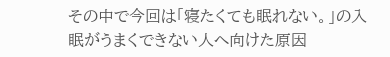その中で今回は「寝たくても眠れない。」の入眠がうまくできない人へ向けた原因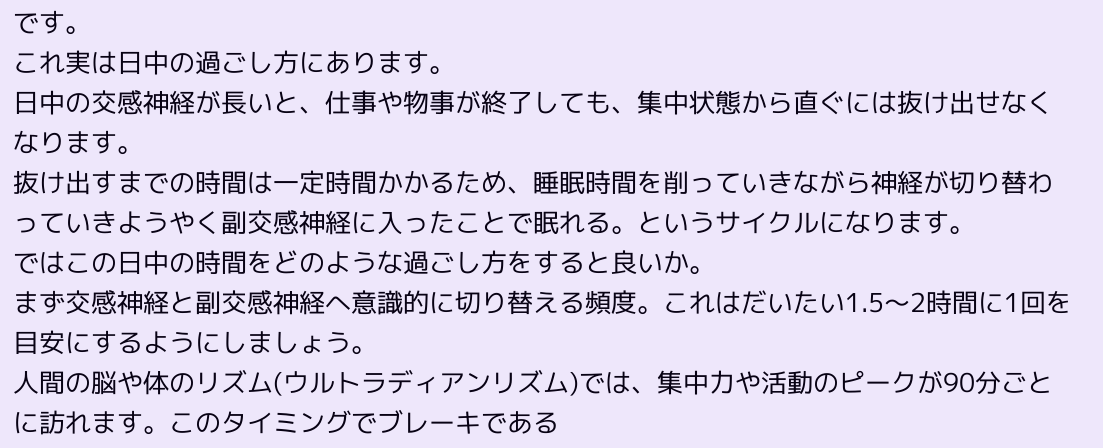です。
これ実は日中の過ごし方にあります。
日中の交感神経が長いと、仕事や物事が終了しても、集中状態から直ぐには抜け出せなくなります。
抜け出すまでの時間は一定時間かかるため、睡眠時間を削っていきながら神経が切り替わっていきようやく副交感神経に入ったことで眠れる。というサイクルになります。
ではこの日中の時間をどのような過ごし方をすると良いか。
まず交感神経と副交感神経へ意識的に切り替える頻度。これはだいたい1.5〜2時間に1回を目安にするようにしましょう。
人間の脳や体のリズム(ウルトラディアンリズム)では、集中力や活動のピークが90分ごとに訪れます。このタイミングでブレーキである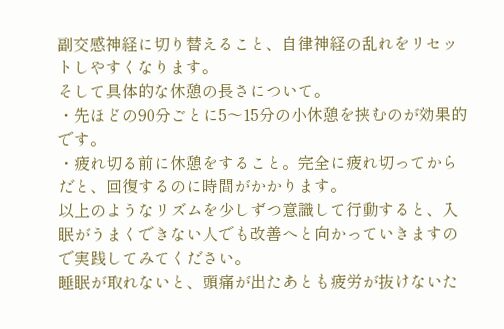副交感神経に切り替えること、自律神経の乱れをリセットしやすくなります。
そして具体的な休憩の長さについて。
・先ほどの90分ごとに5〜15分の小休憩を挟むのが効果的です。
・疲れ切る前に休憩をすること。完全に疲れ切ってからだと、回復するのに時間がかかります。
以上のようなリズムを少しずつ意識して行動すると、入眠がうまくできない人でも改善へと向かっていきますので実践してみてください。
睡眠が取れないと、頭痛が出たあとも疲労が抜けないた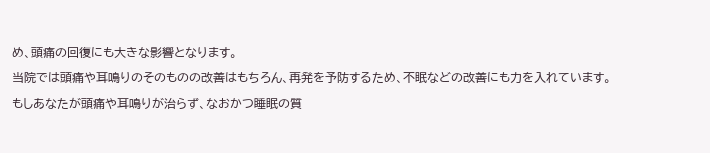め、頭痛の回復にも大きな影響となります。
当院では頭痛や耳鳴りのそのものの改善はもちろん、再発を予防するため、不眠などの改善にも力を入れています。
もしあなたが頭痛や耳鳴りが治らず、なおかつ睡眠の質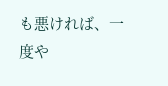も悪ければ、一度や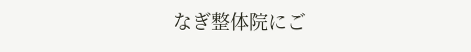なぎ整体院にご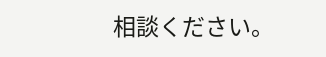相談ください。